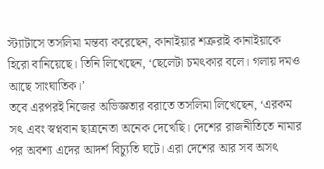স্ট্যাটাসে তসলিমা মন্তব্য করেছেন, কানাইয়ার শত্রুরাই কানাইয়াকে হিরো বানিয়েছে। তিনি লিখেছেন, ‘ছেলেটা চমৎকার বলে। গলায় দমও আছে সাংঘাতিক।’
তবে এরপরই নিজের অভিজ্ঞতার বরাতে তসলিমা লিখেছেন, ‘এরকম সৎ এবং স্বপ্নবান ছাত্রনেতা অনেক দেখেছি। দেশের রাজনীতিতে নামার পর অবশ্য এদের আদর্শ বিচ্যুতি ঘটে। এরা দেশের আর সব অসৎ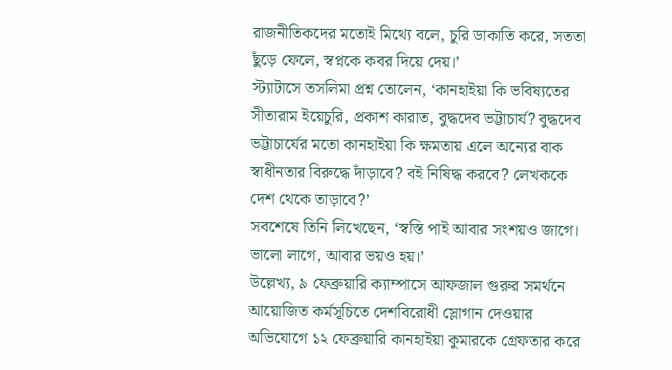রাজনীতিকদের মতোই মিথ্যে বলে, চুরি ডাকাতি করে, সততা ছুঁড়ে ফেলে, স্বপ্নকে কবর দিয়ে দেয়।’
স্ট্যাটাসে তসলিমা প্রশ্ন তোলেন, ‘কানহাইয়া কি ভবিষ্যতের সীতারাম ইয়েচুরি, প্রকাশ কারাত, বুদ্ধদেব ভট্টাচার্য? বুদ্ধদেব ভট্টাচার্যের মতো কানহাইয়া কি ক্ষমতায় এলে অন্যের বাক স্বাধীনতার বিরুদ্ধে দাঁড়াবে? বই নিষিদ্ধ করবে? লেখককে দেশ থেকে তাড়াবে?’
সবশেষে তিনি লিখেছেন, ‘স্বস্তি পাই আবার সংশয়ও জাগে। ভালো লাগে, আবার ভয়ও হয়।’
উল্লেখ্য, ৯ ফেব্রুয়ারি ক্যাম্পাসে আফজাল গুরুর সমর্থনে আয়োজিত কর্মসূচিতে দেশবিরোধী স্লোগান দেওয়ার অভিযোগে ১২ ফেব্রুয়ারি কানহাইয়া কুমারকে গ্রেফতার করে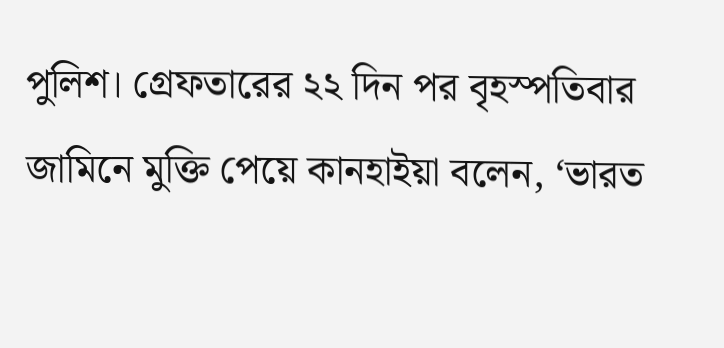পুলিশ। গ্রেফতারের ২২ দিন পর বৃহস্পতিবার জামিনে মুক্তি পেয়ে কানহাইয়া বলেন, ‘ভারত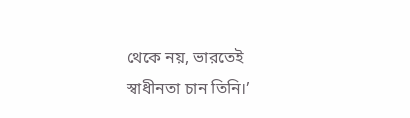থেকে নয়, ভারতেই স্বাধীনতা চান তিনি।’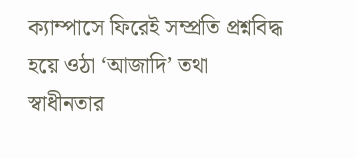ক্যাম্পাসে ফিরেই সম্প্রতি প্রশ্নবিদ্ধ হয়ে ওঠা ‘আজাদি’ তথা স্বাধীনতার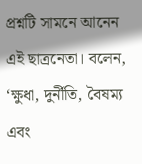প্রশ্নটি সামনে আনেন এই ছাত্রনেতা। বলেন, ‘ক্ষুধা, দুর্নীতি, বৈষম্য এবং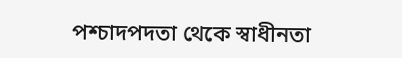পশ্চাদপদতা থেকে স্বাধীনতা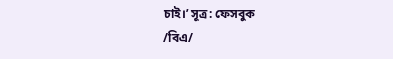চাই।’ সূত্র: ফেসবুক
/বিএ/